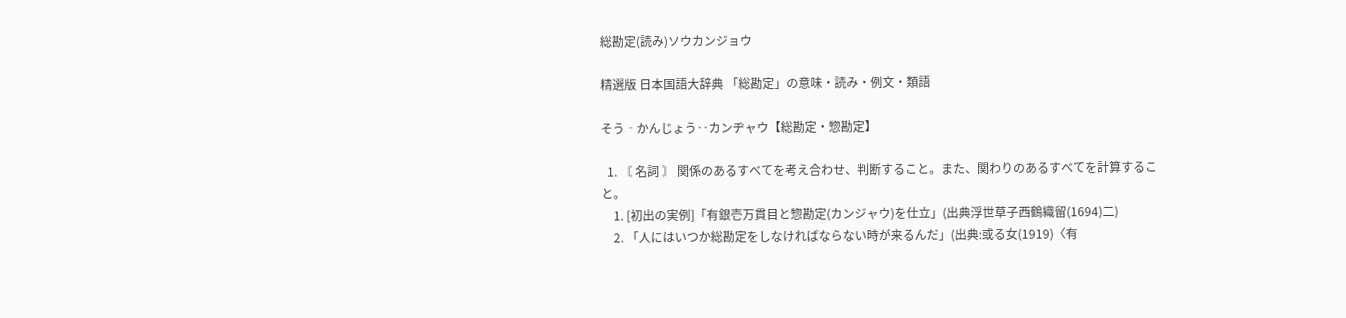総勘定(読み)ソウカンジョウ

精選版 日本国語大辞典 「総勘定」の意味・読み・例文・類語

そう‐かんじょう‥カンヂャウ【総勘定・惣勘定】

  1. 〘 名詞 〙 関係のあるすべてを考え合わせ、判断すること。また、関わりのあるすべてを計算すること。
    1. [初出の実例]「有銀壱万貫目と惣勘定(カンジャウ)を仕立」(出典浮世草子西鶴織留(1694)二)
    2. 「人にはいつか総勘定をしなければならない時が来るんだ」(出典:或る女(1919)〈有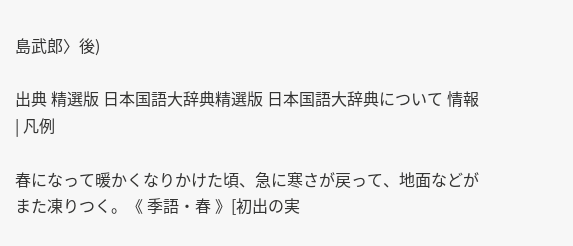島武郎〉後)

出典 精選版 日本国語大辞典精選版 日本国語大辞典について 情報 | 凡例

春になって暖かくなりかけた頃、急に寒さが戻って、地面などがまた凍りつく。《 季語・春 》[初出の実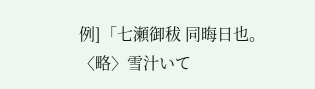例]「七瀬御秡 同晦日也。〈略〉雪汁いて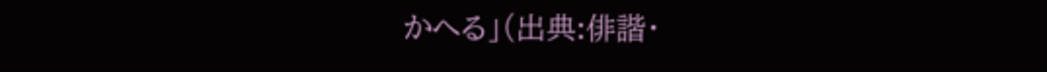かへる」(出典:俳諧・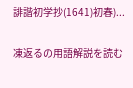誹諧初学抄(1641)初春)...

凍返るの用語解説を読む